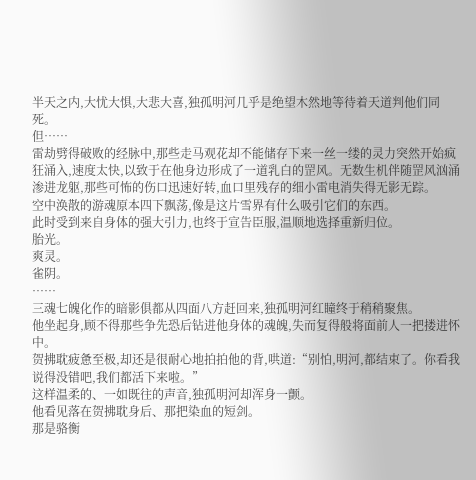半天之内,大忧大惧,大悲大喜,独孤明河几乎是绝望木然地等待着天道判他们同死。
但……
雷劫劈得破败的经脉中,那些走马观花却不能储存下来一丝一缕的灵力突然开始疯狂涌入,速度太快,以致于在他身边形成了一道乳白的罡风。无数生机伴随罡风汹涌渗进龙躯,那些可怖的伤口迅速好转,血口里残存的细小雷电消失得无影无踪。
空中涣散的游魂原本四下飘荡,像是这片雪界有什么吸引它们的东西。
此时受到来自身体的强大引力,也终于宣告臣服,温顺地选择重新归位。
胎光。
爽灵。
雀阴。
……
三魂七魄化作的暗影俱都从四面八方赶回来,独孤明河红瞳终于稍稍聚焦。
他坐起身,顾不得那些争先恐后钻进他身体的魂魄,失而复得般将面前人一把搂进怀中。
贺拂耽疲惫至极,却还是很耐心地拍拍他的背,哄道:“别怕,明河,都结束了。你看我说得没错吧,我们都活下来啦。”
这样温柔的、一如既往的声音,独孤明河却浑身一颤。
他看见落在贺拂耽身后、那把染血的短剑。
那是骆衡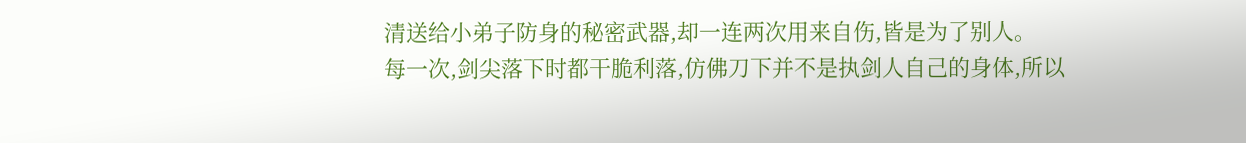清送给小弟子防身的秘密武器,却一连两次用来自伤,皆是为了别人。
每一次,剑尖落下时都干脆利落,仿佛刀下并不是执剑人自己的身体,所以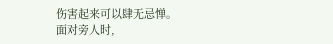伤害起来可以肆无忌惮。
面对旁人时,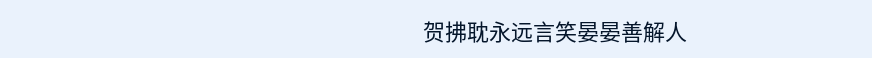贺拂耽永远言笑晏晏善解人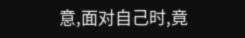意,面对自己时,竟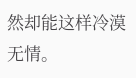然却能这样冷漠无情。